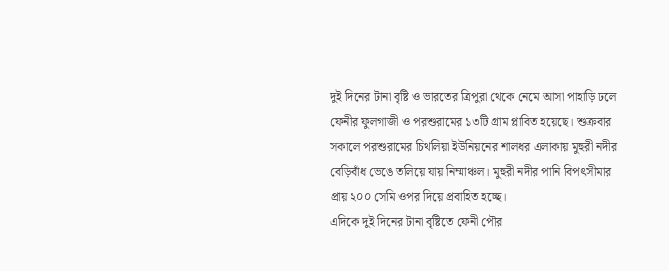দুই দিনের টানা বৃষ্টি ও ভারতের ত্রিপুরা থেকে নেমে আসা পাহাড়ি ঢলে ফেনীর ফুলগাজী ও পরশুরামের ১৩টি গ্রাম প্লাবিত হয়েছে। শুক্রবার সকালে পরশুরামের চিথলিয়া ইউনিয়নের শালধর এলাকায় মুহুরী নদীর বেড়িবাঁধ ভেঙে তলিয়ে যায় নিম্মাঞ্চল। মুহুরী নদীর পানি বিপৎসীমার প্রায় ২০০ সেমি ওপর দিয়ে প্রবাহিত হচ্ছে।
এদিকে দুই দিনের টানা বৃষ্টিতে ফেনী পৌর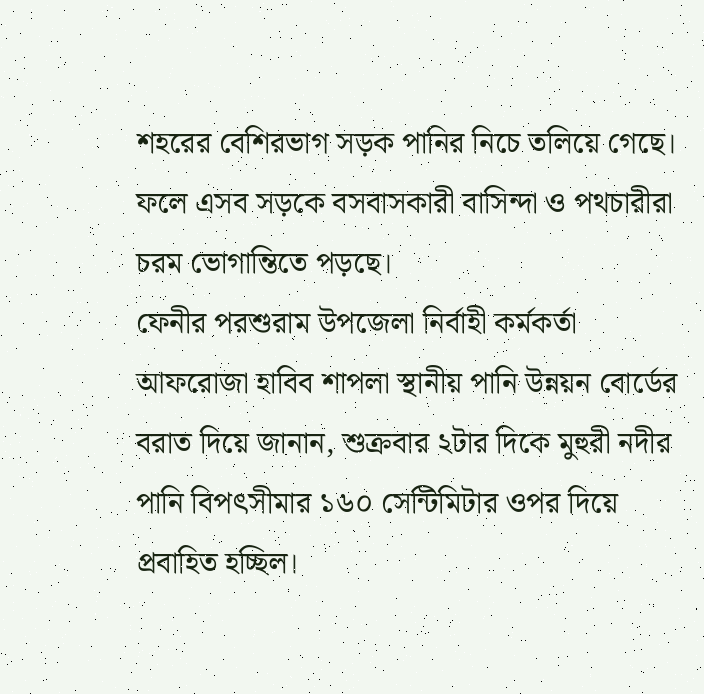শহরের বেশিরভাগ সড়ক পানির নিচে তলিয়ে গেছে। ফলে এসব সড়কে বসবাসকারী বাসিন্দা ও পথচারীরা চরম ভোগান্তিতে পড়ছে।
ফেনীর পরশুরাম উপজেলা নির্বাহী কর্মকর্তা আফরোজা হাবিব শাপলা স্থানীয় পানি উন্নয়ন বোর্ডের বরাত দিয়ে জানান, শুক্রবার ২টার দিকে মুহুরী নদীর পানি বিপৎসীমার ১৬০ সেন্টিমিটার ওপর দিয়ে প্রবাহিত হচ্ছিল।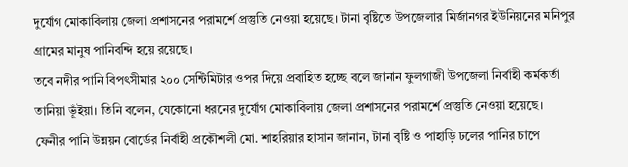দুর্যোগ মোকাবিলায় জেলা প্রশাসনের পরামর্শে প্রস্তুতি নেওয়া হয়েছে। টানা বৃষ্টিতে উপজেলার মির্জানগর ইউনিয়নের মনিপুর গ্রামের মানুষ পানিবন্দি হয়ে রয়েছে।
তবে নদীর পানি বিপৎসীমার ২০০ সেন্টিমিটার ওপর দিয়ে প্রবাহিত হচ্ছে বলে জানান ফুলগাজী উপজেলা নির্বাহী কর্মকর্তা তানিয়া ভূঁইয়া। তিনি বলেন, যেকোনো ধরনের দুর্যোগ মোকাবিলায় জেলা প্রশাসনের পরামর্শে প্রস্তুতি নেওয়া হয়েছে।
ফেনীর পানি উন্নয়ন বোর্ডের নির্বাহী প্রকৌশলী মো. শাহরিয়ার হাসান জানান, টানা বৃষ্টি ও পাহাড়ি ঢলের পানির চাপে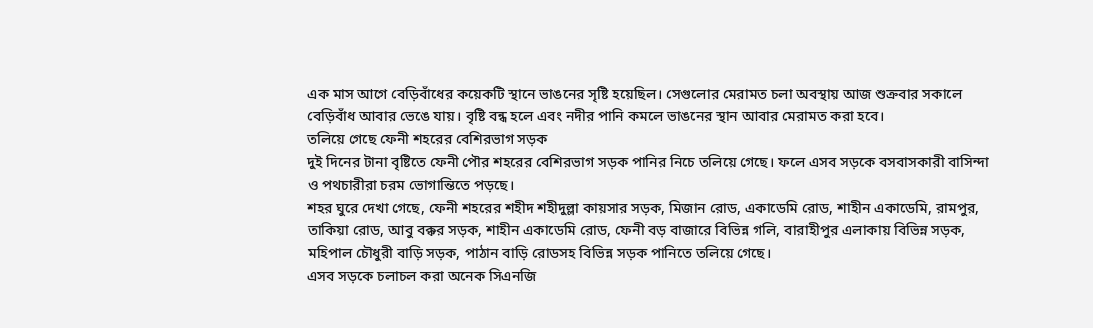এক মাস আগে বেড়িবাঁধের কয়েকটি স্থানে ভাঙনের সৃষ্টি হয়েছিল। সেগুলোর মেরামত চলা অবস্থায় আজ শুক্রবার সকালে বেড়িবাঁধ আবার ভেঙে যায়। বৃষ্টি বন্ধ হলে এবং নদীর পানি কমলে ভাঙনের স্থান আবার মেরামত করা হবে।
তলিয়ে গেছে ফেনী শহরের বেশিরভাগ সড়ক
দুই দিনের টানা বৃষ্টিতে ফেনী পৌর শহরের বেশিরভাগ সড়ক পানির নিচে তলিয়ে গেছে। ফলে এসব সড়কে বসবাসকারী বাসিন্দা ও পথচারীরা চরম ভোগান্তিতে পড়ছে।
শহর ঘুরে দেখা গেছে, ফেনী শহরের শহীদ শহীদুল্লা কায়সার সড়ক, মিজান রোড, একাডেমি রোড, শাহীন একাডেমি, রামপুর, তাকিয়া রোড, আবু বক্কর সড়ক, শাহীন একাডেমি রোড, ফেনী বড় বাজারে বিভিন্ন গলি, বারাহীপুর এলাকায় বিভিন্ন সড়ক, মহিপাল চৌধুরী বাড়ি সড়ক, পাঠান বাড়ি রোডসহ বিভিন্ন সড়ক পানিতে তলিয়ে গেছে।
এসব সড়কে চলাচল করা অনেক সিএনজি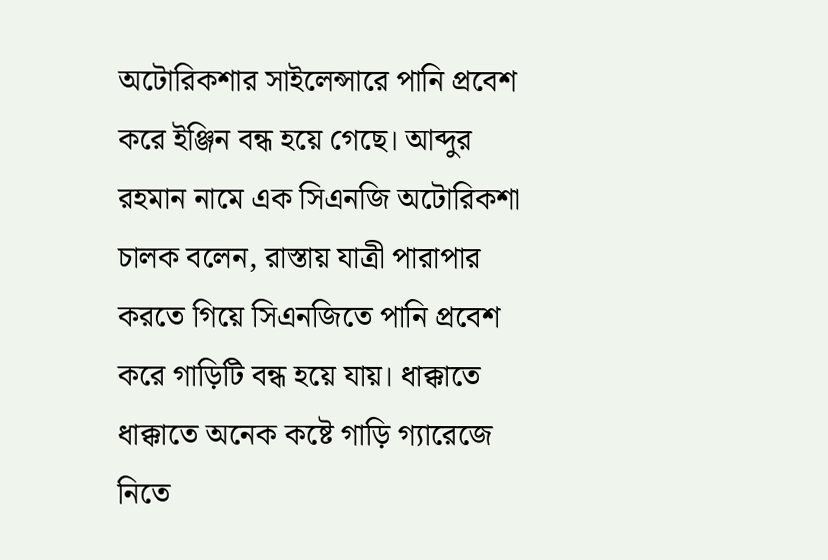অটোরিকশার সাইলেন্সারে পানি প্রবেশ করে ইঞ্জিন বন্ধ হয়ে গেছে। আব্দুর রহমান নামে এক সিএনজি অটোরিকশা চালক বলেন, রাস্তায় যাত্রী পারাপার করতে গিয়ে সিএনজিতে পানি প্রবেশ করে গাড়িটি বন্ধ হয়ে যায়। ধাক্কাতে ধাক্কাতে অনেক কষ্টে গাড়ি গ্যারেজে নিতে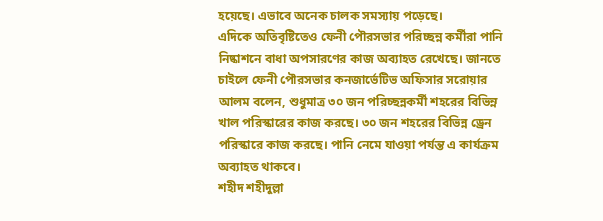হয়েছে। এভাবে অনেক চালক সমস্যায় পড়েছে।
এদিকে অতিবৃষ্টিতেও ফেনী পৌরসভার পরিচ্ছন্ন কর্মীরা পানি নিষ্কাশনে বাধা অপসারণের কাজ অব্যাহত রেখেছে। জানতে চাইলে ফেনী পৌরসভার কনজার্ভেটিভ অফিসার সরোয়ার আলম বলেন, শুধুমাত্র ৩০ জন পরিচ্ছন্নকর্মী শহরের বিভিন্ন খাল পরিস্কারের কাজ করছে। ৩০ জন শহরের বিভিন্ন ড্রেন পরিস্কারে কাজ করছে। পানি নেমে যাওয়া পর্যন্ত এ কার্যক্রম অব্যাহত থাকবে।
শহীদ শহীদুল্লা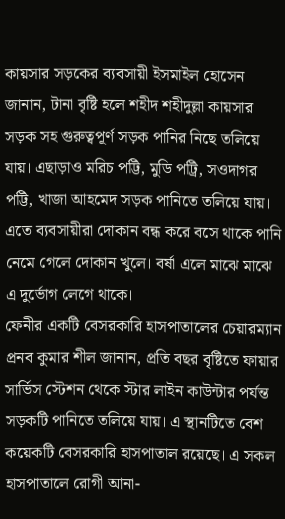কায়সার সড়কের ব্যবসায়ী ইসমাইল হোসেন জানান, টানা বৃষ্টি হলে শহীদ শহীদুল্লা কায়সার সড়ক সহ গুরুত্বপূর্ণ সড়ক পানির নিছে তলিয়ে যায়। এছাড়াও মরিচ পট্টি, মুডি পট্রি, সওদাগর পট্টি, খাজা আহমেদ সড়ক পানিতে তলিয়ে যায়। এতে ব্যবসায়ীরা দোকান বন্ধ করে বসে থাকে পানি নেমে গেলে দোকান খুলে। বর্ষা এলে মাঝে মাঝে এ দুর্ভোগ লেগে থাকে।
ফেনীর একটি বেসরকারি হাসপাতালের চেয়ারম্যান প্রনব কুমার শীল জানান, প্রতি বছর বৃষ্টিতে ফায়ার সার্ভিস স্টেশন থেকে স্টার লাইন কাউন্টার পর্যন্ত সড়কটি পানিতে তলিয়ে যায়। এ স্থানটিতে বেশ কয়েকটি বেসরকারি হাসপাতাল রয়েছে। এ সকল হাসপাতালে রোগী আনা-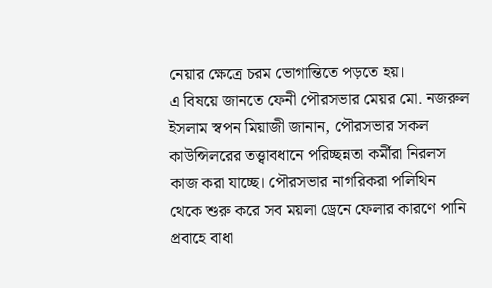নেয়ার ক্ষেত্রে চরম ভোগান্তিতে পড়তে হয়।
এ বিষয়ে জানতে ফেনী পৌরসভার মেয়র মো. নজরুল ইসলাম স্বপন মিয়াজী জানান, পৌরসভার সকল কাউন্সিলরের তত্ত্বাবধানে পরিচ্ছন্নতা কর্মীরা নিরলস কাজ করা যাচ্ছে। পৌরসভার নাগরিকরা পলিথিন থেকে শুরু করে সব ময়লা ড্রেনে ফেলার কারণে পানি প্রবাহে বাধা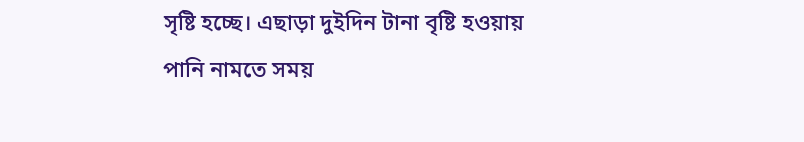সৃষ্টি হচ্ছে। এছাড়া দুইদিন টানা বৃষ্টি হওয়ায় পানি নামতে সময়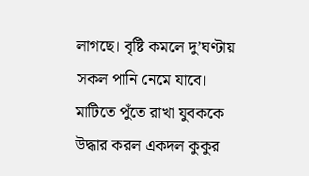লাগছে। বৃষ্টি কমলে দু’ঘণ্টায় সকল পানি নেমে যাবে।
মাটিতে পুঁতে রাখা যুবককে উদ্ধার করল একদল কুকুর